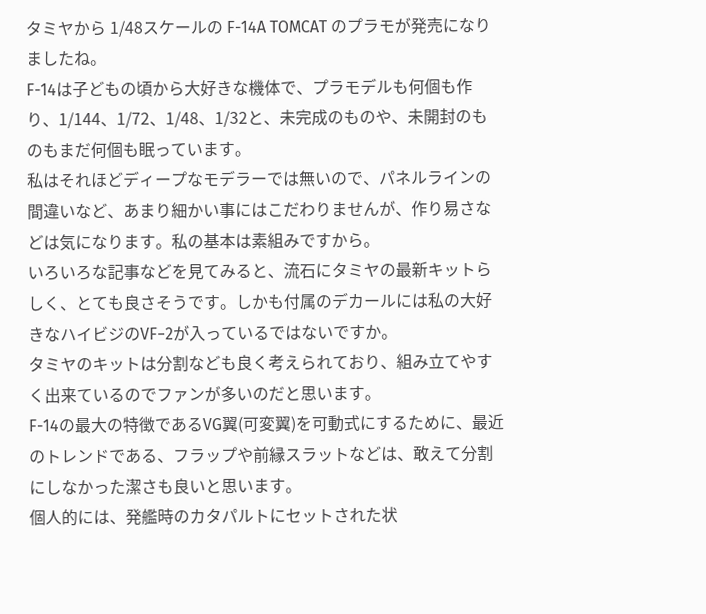タミヤから 1/48スケールの F-14A TOMCAT のプラモが発売になりましたね。
F-14は子どもの頃から大好きな機体で、プラモデルも何個も作り、1/144、1/72、1/48、1/32と、未完成のものや、未開封のものもまだ何個も眠っています。
私はそれほどディープなモデラーでは無いので、パネルラインの間違いなど、あまり細かい事にはこだわりませんが、作り易さなどは気になります。私の基本は素組みですから。
いろいろな記事などを見てみると、流石にタミヤの最新キットらしく、とても良さそうです。しかも付属のデカールには私の大好きなハイビジのVF−2が入っているではないですか。
タミヤのキットは分割なども良く考えられており、組み立てやすく出来ているのでファンが多いのだと思います。
F-14の最大の特徴であるVG翼(可変翼)を可動式にするために、最近のトレンドである、フラップや前縁スラットなどは、敢えて分割にしなかった潔さも良いと思います。
個人的には、発艦時のカタパルトにセットされた状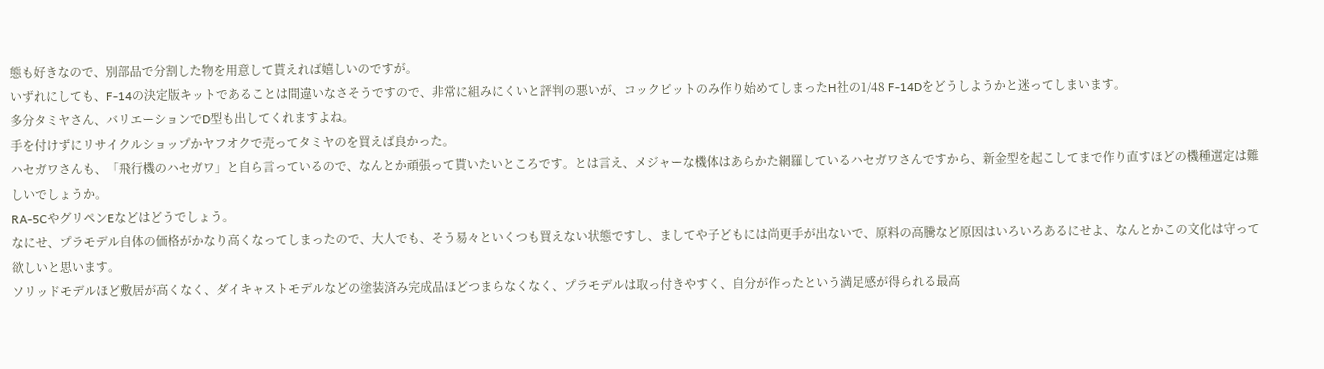態も好きなので、別部品で分割した物を用意して貰えれば嬉しいのですが。
いずれにしても、F-14の決定版キットであることは間違いなさそうですので、非常に組みにくいと評判の悪いが、コックピットのみ作り始めてしまったH社の1/48 F-14Dをどうしようかと迷ってしまいます。
多分タミヤさん、バリエーションでD型も出してくれますよね。
手を付けずにリサイクルショップかヤフオクで売ってタミヤのを買えば良かった。
ハセガワさんも、「飛行機のハセガワ」と自ら言っているので、なんとか頑張って貰いたいところです。とは言え、メジャーな機体はあらかた網羅しているハセガワさんですから、新金型を起こしてまで作り直すほどの機種選定は難しいでしょうか。
RA-5CやグリペンEなどはどうでしょう。
なにせ、プラモデル自体の価格がかなり高くなってしまったので、大人でも、そう易々といくつも買えない状態ですし、ましてや子どもには尚更手が出ないで、原料の高騰など原因はいろいろあるにせよ、なんとかこの文化は守って欲しいと思います。
ソリッドモデルほど敷居が高くなく、ダイキャストモデルなどの塗装済み完成品ほどつまらなくなく、プラモデルは取っ付きやすく、自分が作ったという満足感が得られる最高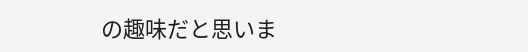の趣味だと思いま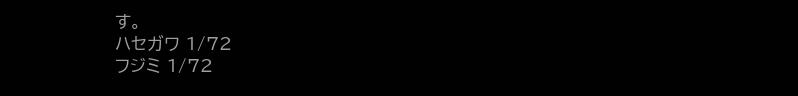す。
ハセガワ 1/72
フジミ 1/72